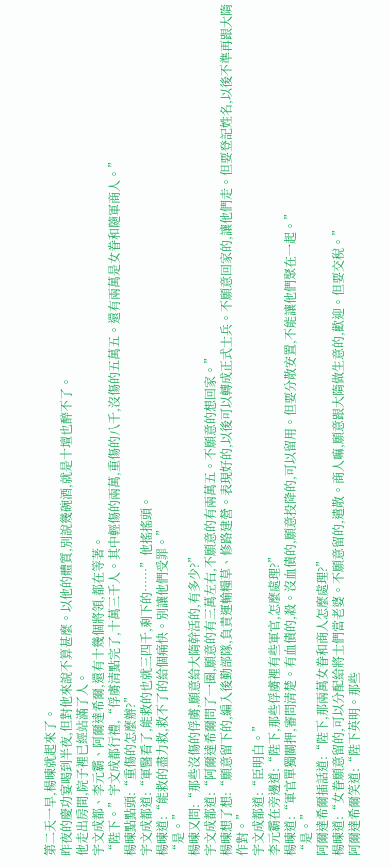第二天一早,楊暕就起來了。
昨夜的慶功宴喝到半夜,但對他來說不算甚麼。以他的體質,別說幾碗酒,就是十壇也醉不了。
他走出房間,院子裡已經站滿了人。
宇文成都、李元霸、阿爾達希爾,還有十幾個將領,都在等著。
“陛下。”宇文成都行禮,“俘虜清點完了,十萬三千人。其中輕傷的兩萬,重傷的八千,沒傷的五萬五。還有兩萬是女眷和隨軍商人。”
楊暕點點頭:“重傷的怎麼辦?”
宇文成都道:“軍醫看了,能救的也就三四千,剩下的……”他搖搖頭。
楊暕道:“能救的盡力救,救不了的給個痛快。別讓他們受罪。”
“是。”
楊暕又問:“那些沒傷的俘虜,願意給大隋幹活的,有多少?”
宇文成都道:“阿爾達希爾問了一圈,願意的有三萬左右,不願意的有兩萬五。不願意的想回家。”
楊暕想了想:“願意留下的,編入後勤部隊,負責運輸糧草、修路建營。表現好的,以後可以轉成正式士兵。不願意回家的,讓他們走。但要登記姓名,以後不準再跟大隋作對。”
宇文成都道:“臣明白。”
李元霸在旁邊道:“陛下,那些俘虜裡有些軍官,怎麼處理?”
楊暕道:“軍官單獨關押,審問清楚。有血債的,殺。沒血債的,願意投降的,可以留用。但要分散安置,不能讓他們聚在一起。”
“是。”
阿爾達希爾插話道:“陛下,那兩萬女眷和商人怎麼處理?”
楊暕道:“女眷願意留的,可以分配給將士們當老婆。不願意留的,遣散。商人嘛,願意跟大隋做生意的,歡迎。但要交稅。”
阿爾達希爾笑道:“陛下英明。那些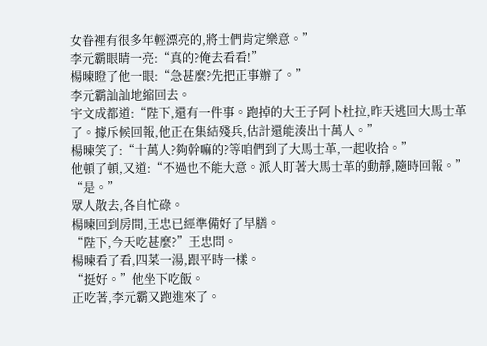女眷裡有很多年輕漂亮的,將士們肯定樂意。”
李元霸眼睛一亮:“真的?俺去看看!”
楊暕瞪了他一眼:“急甚麼?先把正事辦了。”
李元霸訕訕地縮回去。
宇文成都道:“陛下,還有一件事。跑掉的大王子阿卜杜拉,昨天逃回大馬士革了。據斥候回報,他正在集結殘兵,估計還能湊出十萬人。”
楊暕笑了:“十萬人?夠幹嘛的?等咱們到了大馬士革,一起收拾。”
他頓了頓,又道:“不過也不能大意。派人盯著大馬士革的動靜,隨時回報。”
“是。”
眾人散去,各自忙碌。
楊暕回到房間,王忠已經準備好了早膳。
“陛下,今天吃甚麼?”王忠問。
楊暕看了看,四菜一湯,跟平時一樣。
“挺好。”他坐下吃飯。
正吃著,李元霸又跑進來了。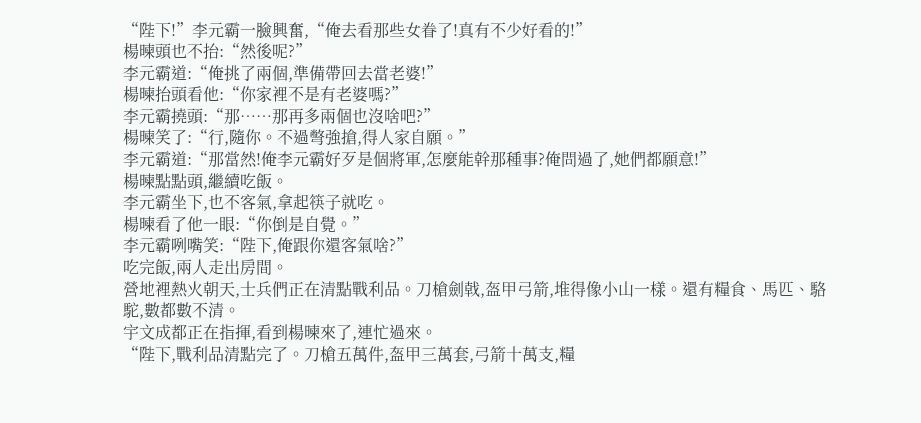“陛下!”李元霸一臉興奮,“俺去看那些女眷了!真有不少好看的!”
楊暕頭也不抬:“然後呢?”
李元霸道:“俺挑了兩個,準備帶回去當老婆!”
楊暕抬頭看他:“你家裡不是有老婆嗎?”
李元霸撓頭:“那……那再多兩個也沒啥吧?”
楊暕笑了:“行,隨你。不過彆強搶,得人家自願。”
李元霸道:“那當然!俺李元霸好歹是個將軍,怎麼能幹那種事?俺問過了,她們都願意!”
楊暕點點頭,繼續吃飯。
李元霸坐下,也不客氣,拿起筷子就吃。
楊暕看了他一眼:“你倒是自覺。”
李元霸咧嘴笑:“陛下,俺跟你還客氣啥?”
吃完飯,兩人走出房間。
營地裡熱火朝天,士兵們正在清點戰利品。刀槍劍戟,盔甲弓箭,堆得像小山一樣。還有糧食、馬匹、駱駝,數都數不清。
宇文成都正在指揮,看到楊暕來了,連忙過來。
“陛下,戰利品清點完了。刀槍五萬件,盔甲三萬套,弓箭十萬支,糧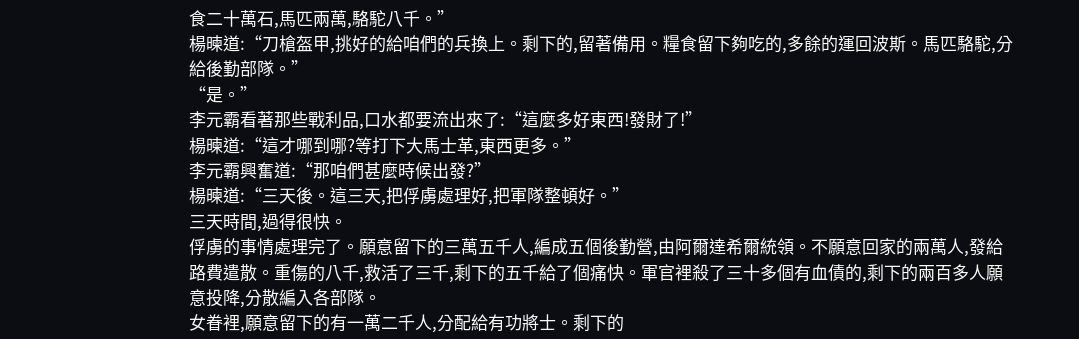食二十萬石,馬匹兩萬,駱駝八千。”
楊暕道:“刀槍盔甲,挑好的給咱們的兵換上。剩下的,留著備用。糧食留下夠吃的,多餘的運回波斯。馬匹駱駝,分給後勤部隊。”
“是。”
李元霸看著那些戰利品,口水都要流出來了:“這麼多好東西!發財了!”
楊暕道:“這才哪到哪?等打下大馬士革,東西更多。”
李元霸興奮道:“那咱們甚麼時候出發?”
楊暕道:“三天後。這三天,把俘虜處理好,把軍隊整頓好。”
三天時間,過得很快。
俘虜的事情處理完了。願意留下的三萬五千人,編成五個後勤營,由阿爾達希爾統領。不願意回家的兩萬人,發給路費遣散。重傷的八千,救活了三千,剩下的五千給了個痛快。軍官裡殺了三十多個有血債的,剩下的兩百多人願意投降,分散編入各部隊。
女眷裡,願意留下的有一萬二千人,分配給有功將士。剩下的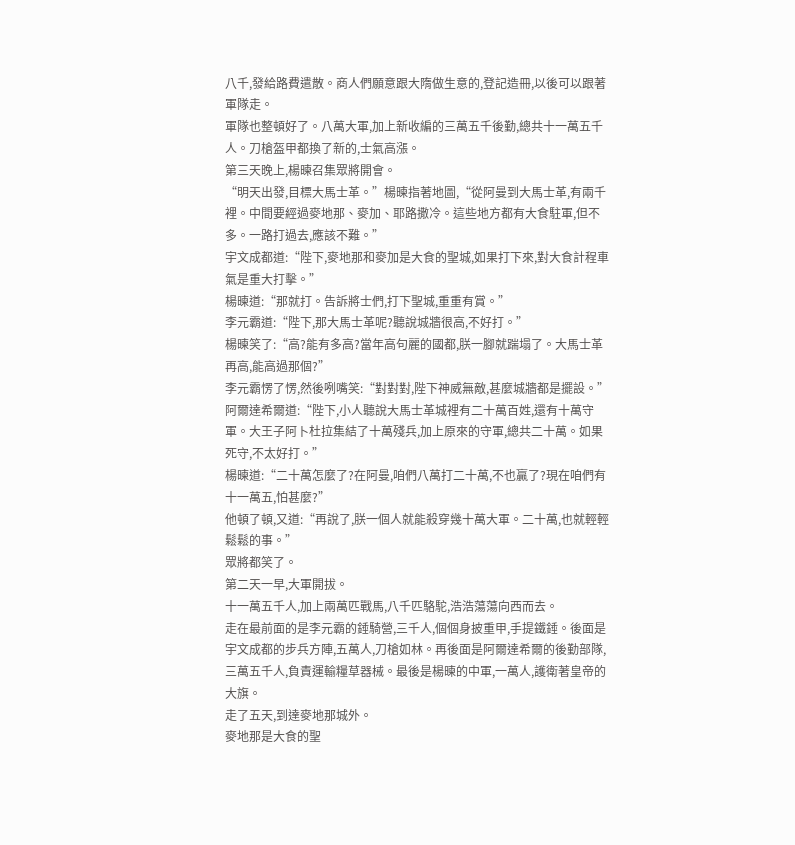八千,發給路費遣散。商人們願意跟大隋做生意的,登記造冊,以後可以跟著軍隊走。
軍隊也整頓好了。八萬大軍,加上新收編的三萬五千後勤,總共十一萬五千人。刀槍盔甲都換了新的,士氣高漲。
第三天晚上,楊暕召集眾將開會。
“明天出發,目標大馬士革。”楊暕指著地圖,“從阿曼到大馬士革,有兩千裡。中間要經過麥地那、麥加、耶路撒冷。這些地方都有大食駐軍,但不多。一路打過去,應該不難。”
宇文成都道:“陛下,麥地那和麥加是大食的聖城,如果打下來,對大食計程車氣是重大打擊。”
楊暕道:“那就打。告訴將士們,打下聖城,重重有賞。”
李元霸道:“陛下,那大馬士革呢?聽說城牆很高,不好打。”
楊暕笑了:“高?能有多高?當年高句麗的國都,朕一腳就踹塌了。大馬士革再高,能高過那個?”
李元霸愣了愣,然後咧嘴笑:“對對對,陛下神威無敵,甚麼城牆都是擺設。”
阿爾達希爾道:“陛下,小人聽說大馬士革城裡有二十萬百姓,還有十萬守軍。大王子阿卜杜拉集結了十萬殘兵,加上原來的守軍,總共二十萬。如果死守,不太好打。”
楊暕道:“二十萬怎麼了?在阿曼,咱們八萬打二十萬,不也贏了?現在咱們有十一萬五,怕甚麼?”
他頓了頓,又道:“再說了,朕一個人就能殺穿幾十萬大軍。二十萬,也就輕輕鬆鬆的事。”
眾將都笑了。
第二天一早,大軍開拔。
十一萬五千人,加上兩萬匹戰馬,八千匹駱駝,浩浩蕩蕩向西而去。
走在最前面的是李元霸的錘騎營,三千人,個個身披重甲,手提鐵錘。後面是宇文成都的步兵方陣,五萬人,刀槍如林。再後面是阿爾達希爾的後勤部隊,三萬五千人,負責運輸糧草器械。最後是楊暕的中軍,一萬人,護衛著皇帝的大旗。
走了五天,到達麥地那城外。
麥地那是大食的聖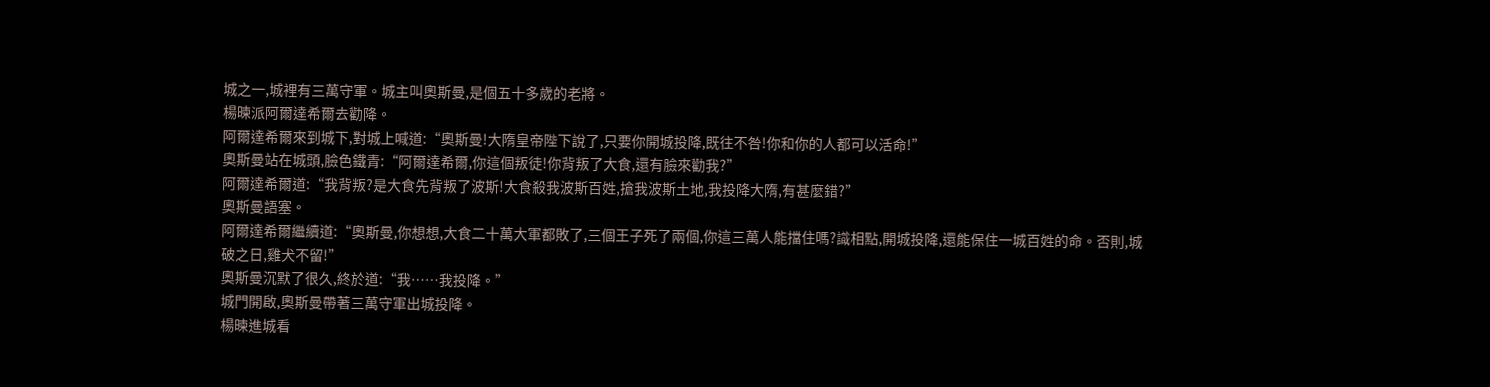城之一,城裡有三萬守軍。城主叫奧斯曼,是個五十多歲的老將。
楊暕派阿爾達希爾去勸降。
阿爾達希爾來到城下,對城上喊道:“奧斯曼!大隋皇帝陛下說了,只要你開城投降,既往不咎!你和你的人都可以活命!”
奧斯曼站在城頭,臉色鐵青:“阿爾達希爾,你這個叛徒!你背叛了大食,還有臉來勸我?”
阿爾達希爾道:“我背叛?是大食先背叛了波斯!大食殺我波斯百姓,搶我波斯土地,我投降大隋,有甚麼錯?”
奧斯曼語塞。
阿爾達希爾繼續道:“奧斯曼,你想想,大食二十萬大軍都敗了,三個王子死了兩個,你這三萬人能擋住嗎?識相點,開城投降,還能保住一城百姓的命。否則,城破之日,雞犬不留!”
奧斯曼沉默了很久,終於道:“我……我投降。”
城門開啟,奧斯曼帶著三萬守軍出城投降。
楊暕進城看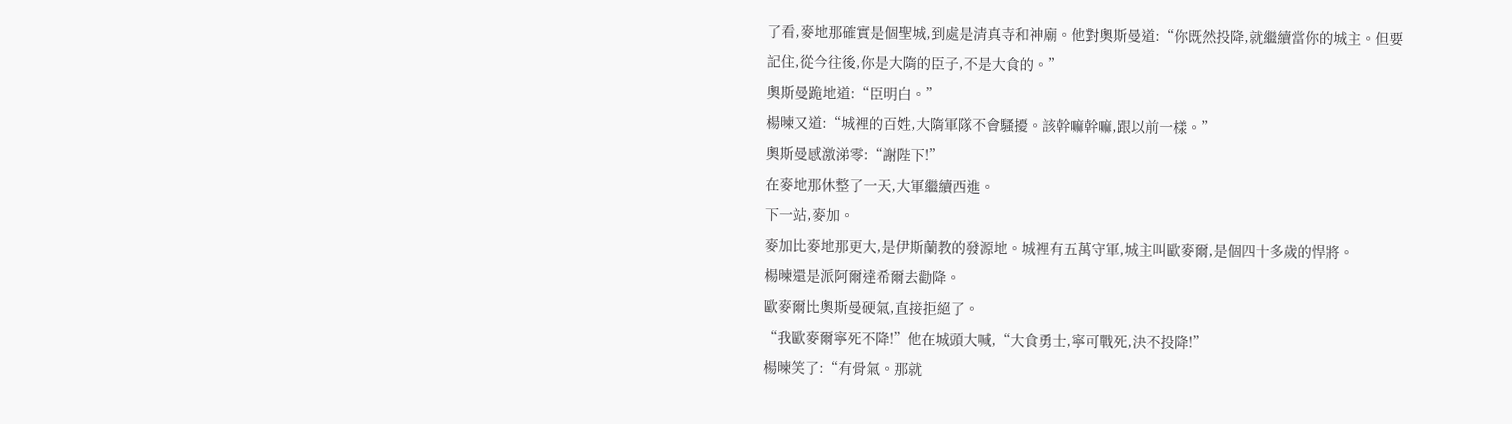了看,麥地那確實是個聖城,到處是清真寺和神廟。他對奧斯曼道:“你既然投降,就繼續當你的城主。但要記住,從今往後,你是大隋的臣子,不是大食的。”
奧斯曼跪地道:“臣明白。”
楊暕又道:“城裡的百姓,大隋軍隊不會騷擾。該幹嘛幹嘛,跟以前一樣。”
奧斯曼感激涕零:“謝陛下!”
在麥地那休整了一天,大軍繼續西進。
下一站,麥加。
麥加比麥地那更大,是伊斯蘭教的發源地。城裡有五萬守軍,城主叫歐麥爾,是個四十多歲的悍將。
楊暕還是派阿爾達希爾去勸降。
歐麥爾比奧斯曼硬氣,直接拒絕了。
“我歐麥爾寧死不降!”他在城頭大喊,“大食勇士,寧可戰死,決不投降!”
楊暕笑了:“有骨氣。那就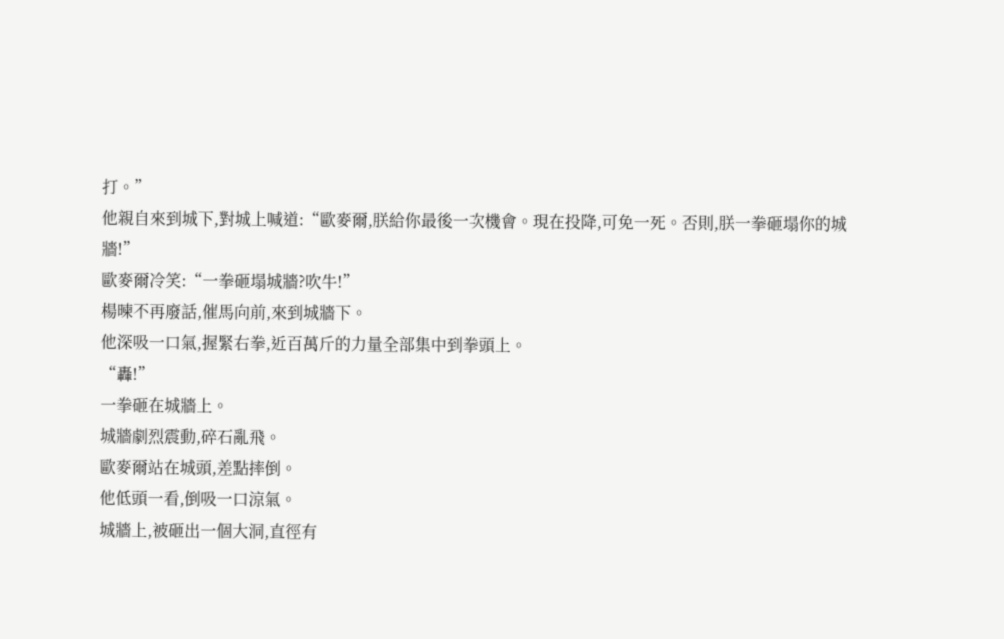打。”
他親自來到城下,對城上喊道:“歐麥爾,朕給你最後一次機會。現在投降,可免一死。否則,朕一拳砸塌你的城牆!”
歐麥爾冷笑:“一拳砸塌城牆?吹牛!”
楊暕不再廢話,催馬向前,來到城牆下。
他深吸一口氣,握緊右拳,近百萬斤的力量全部集中到拳頭上。
“轟!”
一拳砸在城牆上。
城牆劇烈震動,碎石亂飛。
歐麥爾站在城頭,差點摔倒。
他低頭一看,倒吸一口涼氣。
城牆上,被砸出一個大洞,直徑有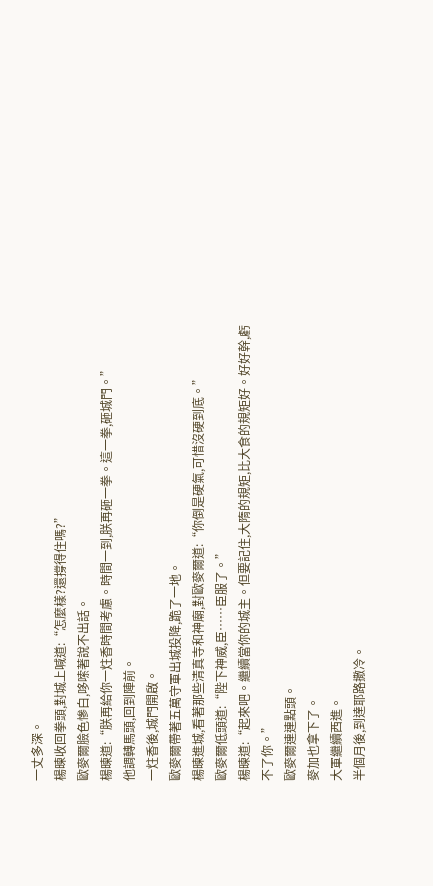一丈多深。
楊暕收回拳頭,對城上喊道:“怎麼樣?還撐得住嗎?”
歐麥爾臉色慘白,哆嗦著說不出話。
楊暕道:“朕再給你一炷香時間考慮。時間一到,朕再砸一拳。這一拳,砸城門。”
他調轉馬頭,回到陣前。
一炷香後,城門開啟。
歐麥爾帶著五萬守軍出城投降,跪了一地。
楊暕進城,看著那些清真寺和神廟,對歐麥爾道:“你倒是硬氣,可惜沒硬到底。”
歐麥爾低頭道:“陛下神威,臣……臣服了。”
楊暕道:“起來吧。繼續當你的城主。但要記住,大隋的規矩,比大食的規矩好。好好幹,虧不了你。”
歐麥爾連連點頭。
麥加也拿下了。
大軍繼續西進。
半個月後,到達耶路撒冷。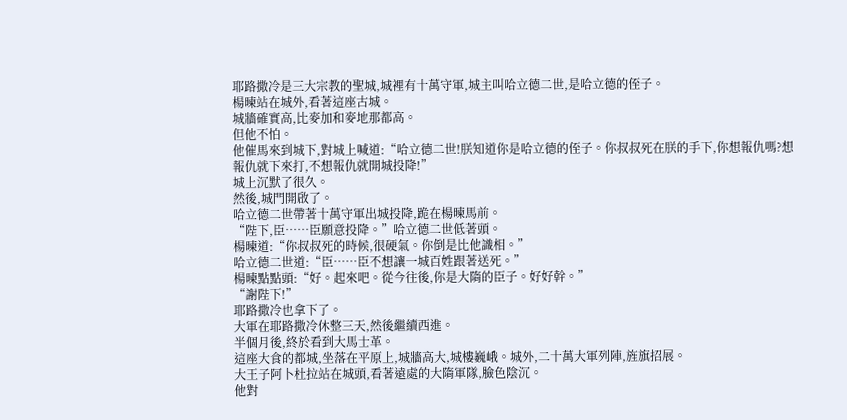耶路撒冷是三大宗教的聖城,城裡有十萬守軍,城主叫哈立德二世,是哈立德的侄子。
楊暕站在城外,看著這座古城。
城牆確實高,比麥加和麥地那都高。
但他不怕。
他催馬來到城下,對城上喊道:“哈立德二世!朕知道你是哈立德的侄子。你叔叔死在朕的手下,你想報仇嗎?想報仇就下來打,不想報仇就開城投降!”
城上沉默了很久。
然後,城門開啟了。
哈立德二世帶著十萬守軍出城投降,跪在楊暕馬前。
“陛下,臣……臣願意投降。”哈立德二世低著頭。
楊暕道:“你叔叔死的時候,很硬氣。你倒是比他識相。”
哈立德二世道:“臣……臣不想讓一城百姓跟著送死。”
楊暕點點頭:“好。起來吧。從今往後,你是大隋的臣子。好好幹。”
“謝陛下!”
耶路撒冷也拿下了。
大軍在耶路撒冷休整三天,然後繼續西進。
半個月後,終於看到大馬士革。
這座大食的都城,坐落在平原上,城牆高大,城樓巍峨。城外,二十萬大軍列陣,旌旗招展。
大王子阿卜杜拉站在城頭,看著遠處的大隋軍隊,臉色陰沉。
他對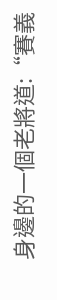身邊的一個老將道:“賽義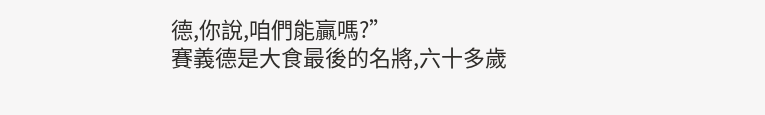德,你說,咱們能贏嗎?”
賽義德是大食最後的名將,六十多歲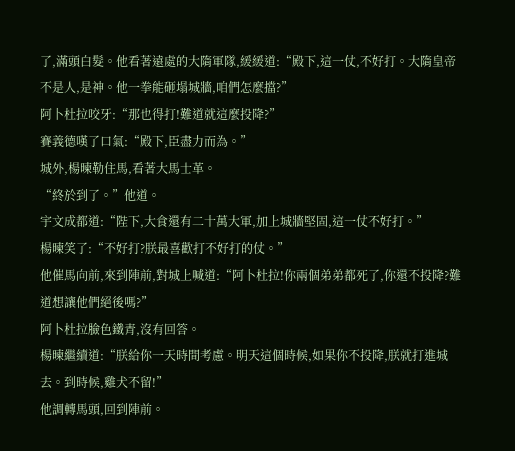了,滿頭白髮。他看著遠處的大隋軍隊,緩緩道:“殿下,這一仗,不好打。大隋皇帝不是人,是神。他一拳能砸塌城牆,咱們怎麼擋?”
阿卜杜拉咬牙:“那也得打!難道就這麼投降?”
賽義德嘆了口氣:“殿下,臣盡力而為。”
城外,楊暕勒住馬,看著大馬士革。
“終於到了。”他道。
宇文成都道:“陛下,大食還有二十萬大軍,加上城牆堅固,這一仗不好打。”
楊暕笑了:“不好打?朕最喜歡打不好打的仗。”
他催馬向前,來到陣前,對城上喊道:“阿卜杜拉!你兩個弟弟都死了,你還不投降?難道想讓他們絕後嗎?”
阿卜杜拉臉色鐵青,沒有回答。
楊暕繼續道:“朕給你一天時間考慮。明天這個時候,如果你不投降,朕就打進城去。到時候,雞犬不留!”
他調轉馬頭,回到陣前。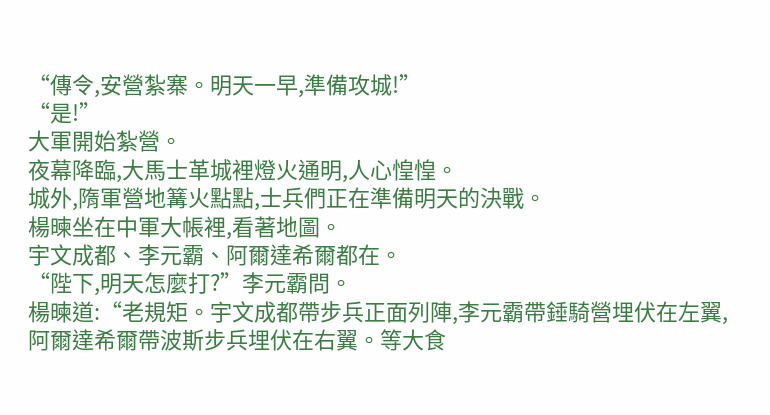“傳令,安營紮寨。明天一早,準備攻城!”
“是!”
大軍開始紮營。
夜幕降臨,大馬士革城裡燈火通明,人心惶惶。
城外,隋軍營地篝火點點,士兵們正在準備明天的決戰。
楊暕坐在中軍大帳裡,看著地圖。
宇文成都、李元霸、阿爾達希爾都在。
“陛下,明天怎麼打?”李元霸問。
楊暕道:“老規矩。宇文成都帶步兵正面列陣,李元霸帶錘騎營埋伏在左翼,阿爾達希爾帶波斯步兵埋伏在右翼。等大食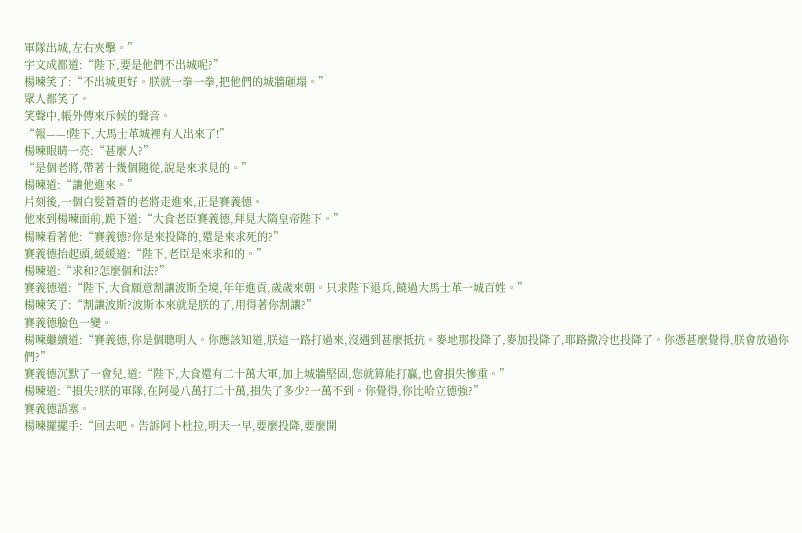軍隊出城,左右夾擊。”
宇文成都道:“陛下,要是他們不出城呢?”
楊暕笑了:“不出城更好。朕就一拳一拳,把他們的城牆砸塌。”
眾人都笑了。
笑聲中,帳外傳來斥候的聲音。
“報——!陛下,大馬士革城裡有人出來了!”
楊暕眼睛一亮:“甚麼人?”
“是個老將,帶著十幾個隨從,說是來求見的。”
楊暕道:“讓他進來。”
片刻後,一個白髮蒼蒼的老將走進來,正是賽義德。
他來到楊暕面前,跪下道:“大食老臣賽義德,拜見大隋皇帝陛下。”
楊暕看著他:“賽義德?你是來投降的,還是來求死的?”
賽義德抬起頭,緩緩道:“陛下,老臣是來求和的。”
楊暕道:“求和?怎麼個和法?”
賽義德道:“陛下,大食願意割讓波斯全境,年年進貢,歲歲來朝。只求陛下退兵,饒過大馬士革一城百姓。”
楊暕笑了:“割讓波斯?波斯本來就是朕的了,用得著你割讓?”
賽義德臉色一變。
楊暕繼續道:“賽義德,你是個聰明人。你應該知道,朕這一路打過來,沒遇到甚麼抵抗。麥地那投降了,麥加投降了,耶路撒冷也投降了。你憑甚麼覺得,朕會放過你們?”
賽義德沉默了一會兒,道:“陛下,大食還有二十萬大軍,加上城牆堅固,您就算能打贏,也會損失慘重。”
楊暕道:“損失?朕的軍隊,在阿曼八萬打二十萬,損失了多少?一萬不到。你覺得,你比哈立德強?”
賽義德語塞。
楊暕擺擺手:“回去吧。告訴阿卜杜拉,明天一早,要麼投降,要麼開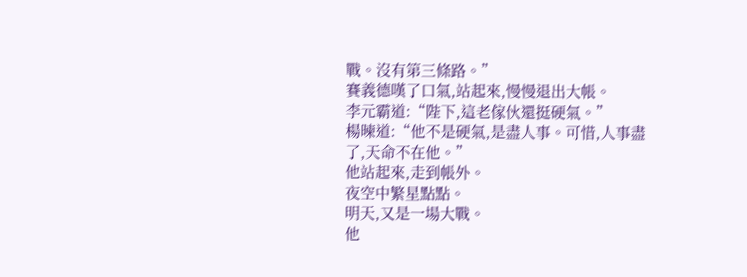戰。沒有第三條路。”
賽義德嘆了口氣,站起來,慢慢退出大帳。
李元霸道:“陛下,這老傢伙還挺硬氣。”
楊暕道:“他不是硬氣,是盡人事。可惜,人事盡了,天命不在他。”
他站起來,走到帳外。
夜空中繁星點點。
明天,又是一場大戰。
他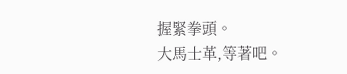握緊拳頭。
大馬士革,等著吧。